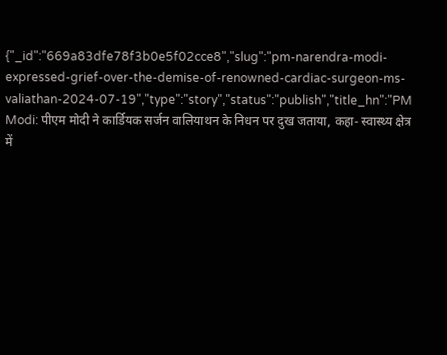{"_id":"669a83dfe78f3b0e5f02cce8","slug":"pm-narendra-modi-expressed-grief-over-the-demise-of-renowned-cardiac-surgeon-ms-valiathan-2024-07-19","type":"story","status":"publish","title_hn":"PM Modi: पीएम मोदी ने कार्डियक सर्जन वालियाथन के निधन पर दुख जताया, कहा- स्वास्थ्य क्षेत्र में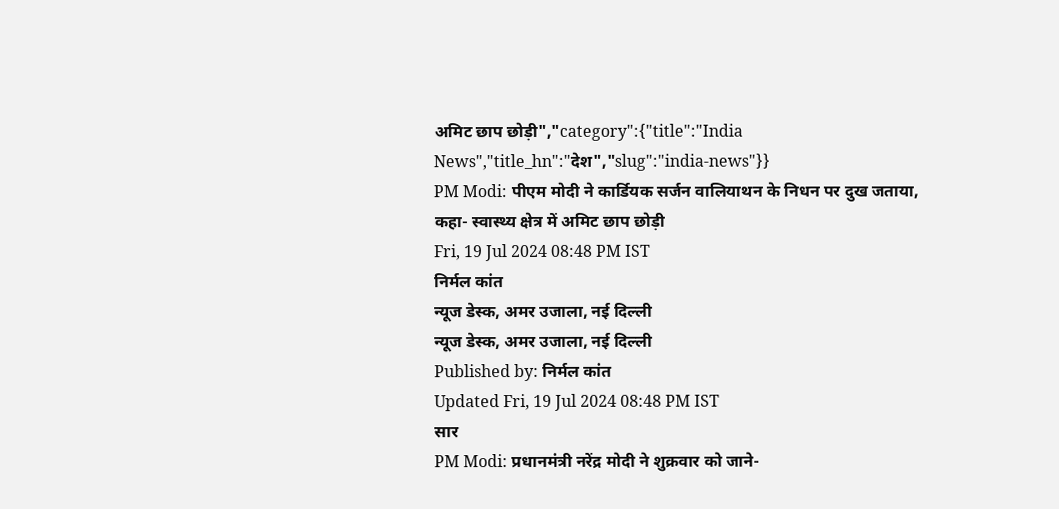अमिट छाप छोड़ी","category":{"title":"India News","title_hn":"देश","slug":"india-news"}}
PM Modi: पीएम मोदी ने कार्डियक सर्जन वालियाथन के निधन पर दुख जताया, कहा- स्वास्थ्य क्षेत्र में अमिट छाप छोड़ी
Fri, 19 Jul 2024 08:48 PM IST
निर्मल कांत
न्यूज डेस्क, अमर उजाला, नई दिल्ली
न्यूज डेस्क, अमर उजाला, नई दिल्ली
Published by: निर्मल कांत
Updated Fri, 19 Jul 2024 08:48 PM IST
सार
PM Modi: प्रधानमंत्री नरेंद्र मोदी ने शुक्रवार को जाने-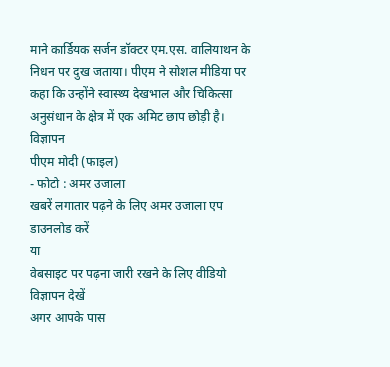माने कार्डियक सर्जन डॉक्टर एम.एस. वालियाथन के निधन पर दुख जताया। पीएम ने सोशल मीडिया पर कहा कि उन्होंने स्वास्थ्य देखभाल और चिकित्सा अनुसंधान के क्षेत्र में एक अमिट छाप छोड़ी है।
विज्ञापन
पीएम मोदी (फाइल)
- फोटो : अमर उजाला
खबरें लगातार पढ़ने के लिए अमर उजाला एप डाउनलोड करें
या
वेबसाइट पर पढ़ना जारी रखने के लिए वीडियो विज्ञापन देखें
अगर आपके पास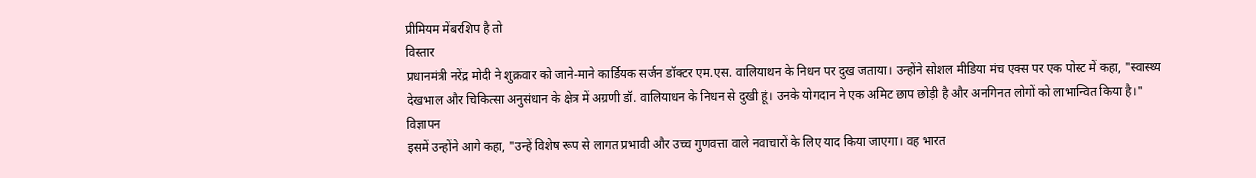प्रीमियम मेंबरशिप है तो
विस्तार
प्रधानमंत्री नरेंद्र मोदी ने शुक्रवार को जाने-माने कार्डियक सर्जन डॉक्टर एम.एस. वालियाथन के निधन पर दुख जताया। उन्होंने सोशल मीडिया मंच एक्स पर एक पोस्ट में कहा, "स्वास्थ्य देखभाल और चिकित्सा अनुसंधान के क्षेत्र में अग्रणी डॉ. वालियाधन के निधन से दुखी हूं। उनके योगदान ने एक अमिट छाप छोड़ी है और अनगिनत लोगों को लाभान्वित किया है।"
विज्ञापन
इसमें उन्होंने आगे कहा, "उन्हें विशेष रूप से लागत प्रभावी और उच्च गुणवत्ता वाले नवाचारों के लिए याद किया जाएगा। वह भारत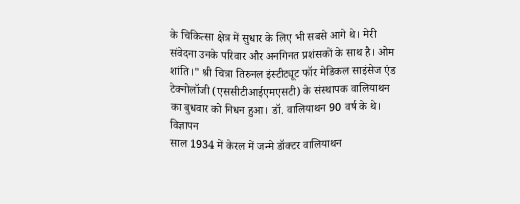के चिकित्सा क्षेत्र में सुधार के लिए भी सबसे आगे थे। मेरी संवेदना उनके परिवार और अनगिनत प्रशंसकों के साथ है। ओम शांति।" श्री चित्रा तिरुनल इंस्टीट्यूट फॉर मेडिकल साइंसेज एंड टेक्नोलॉजी (एससीटीआईएमएसटी) के संस्थापक वालियाथन का बुधवार को निधन हुआ। डॉ. वालियाथन 90 वर्ष के थे।
विज्ञापन
साल 1934 में केरल में जन्मे डॉक्टर वालियाथन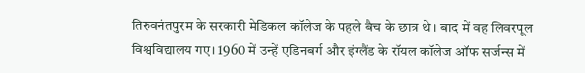तिरुवनंतपुरम के सरकारी मेडिकल कॉलेज के पहले बैच के छात्र थे। बाद में वह लिवरपूल विश्वविद्यालय गए। 1960 में उन्हें एडिनबर्ग और इंग्लैंड के रॉयल कॉलेज ऑफ सर्जन्स में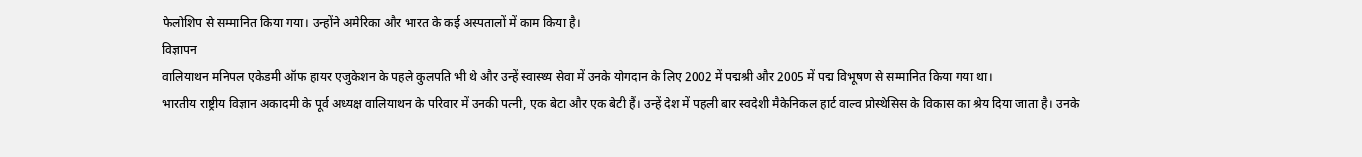फेलोशिप से सम्मानित किया गया। उन्होंने अमेरिका और भारत के कई अस्पतालों में काम किया है।
विज्ञापन
वालियाथन मनिपल एकेडमी ऑफ हायर एजुकेशन के पहले कुलपति भी थे और उन्हें स्वास्थ्य सेवा में उनके योगदान के लिए 2002 में पद्मश्री और 2005 में पद्म विभूषण से सम्मानित किया गया था।
भारतीय राष्ट्रीय विज्ञान अकादमी के पूर्व अध्यक्ष वालियाथन के परिवार में उनकी पत्नी, एक बेटा और एक बेटी हैं। उन्हें देश में पहली बार स्वदेशी मैकेनिकल हार्ट वाल्व प्रोस्थेसिस के विकास का श्रेय दिया जाता है। उनके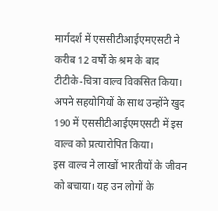मार्गदर्श में एससीटीआईएमएसटी ने करीब 12 वर्षों के श्रम के बाद टीटीके-चित्रा वाल्व विकसित किया। अपने सहयोगियों के साथ उन्होंने खुद 190 में एससीटीआईएमएसटी में इस वाल्व को प्रत्यारोपित किया।
इस वाल्व ने लाखों भारतीयों के जीवन को बचाया। यह उन लोगों के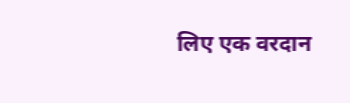लिए एक वरदान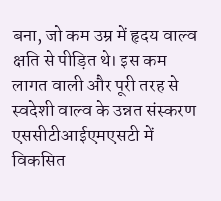बना, जो कम उम्र में हृदय वाल्व क्षति से पीड़ित थे। इस कम लागत वाली और पूरी तरह से स्वदेशी वाल्व के उन्नत संस्करण एससीटीआईएमएसटी में विकसित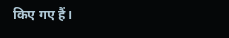किए गए हैं।